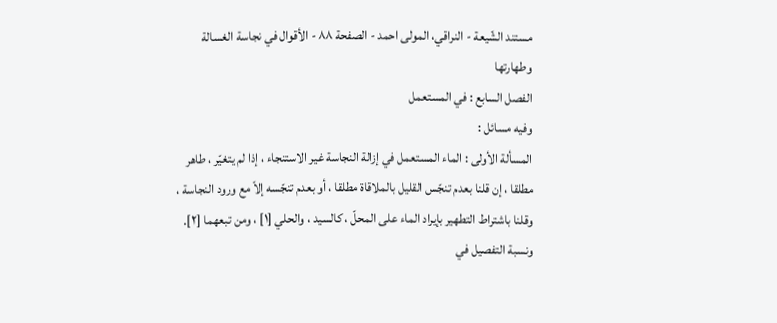مستند الشّيعة - النراقي، المولى احمد - الصفحة ٨٨ - الأقوال في نجاسة الغسالة وطهارتها
الفصل السابع : في المستعمل
وفيه مسائل :
المسألة الأولى : الماء المستعمل في إزالة النجاسة غير الاستنجاء ، إذا لم يتغيّر ، طاهر مطلقا ، إن قلنا بعدم تنجّس القليل بالملاقاة مطلقا ، أو بعدم تنجّسه إلاّ مع ورود النجاسة ، وقلنا باشتراط التطهير بإيراد الماء على المحلّ ، كالسيد ، والحلي [١] ، ومن تبعهما [٢].
ونسبة التفصيل في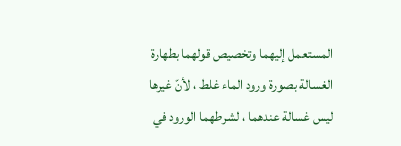المستعمل إليهما وتخصيص قولهما بطهارة الغسالة بصورة ورود الماء غلط ، لأنّ غيرها ليس غسالة عندهما ، لشرطهما الورود في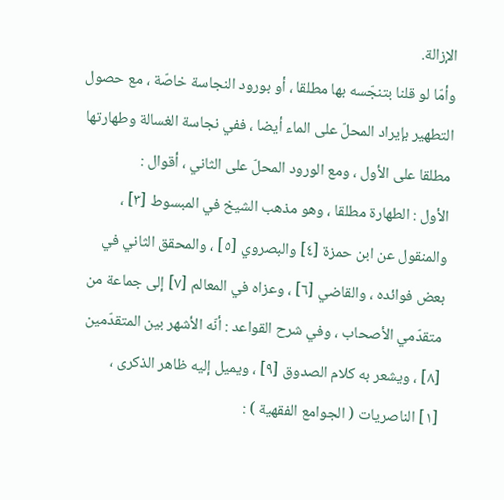الإزالة.
وأمّا لو قلنا بتنجّسه بها مطلقا ، أو بورود النجاسة خاصّة ، مع حصول التطهير بإيراد المحلّ على الماء أيضا ، ففي نجاسة الغسالة وطهارتها مطلقا على الأول ، ومع الورود المحلّ على الثاني ، أقوال :
الأول : الطهارة مطلقا ، وهو مذهب الشيخ في المبسوط [٣] ، والمنقول عن ابن حمزة [٤] والبصروي [٥] ، والمحقق الثاني في بعض فوائده ، والقاضي [٦] ، وعزاه في المعالم [٧] إلى جماعة من متقدّمي الأصحاب ، وفي شرح القواعد : أنّه الأشهر بين المتقدّمين [٨] ، ويشعر به كلام الصدوق [٩] ، ويميل إليه ظاهر الذكرى ،
[١] الناصريات ( الجوامع الفقهية ) :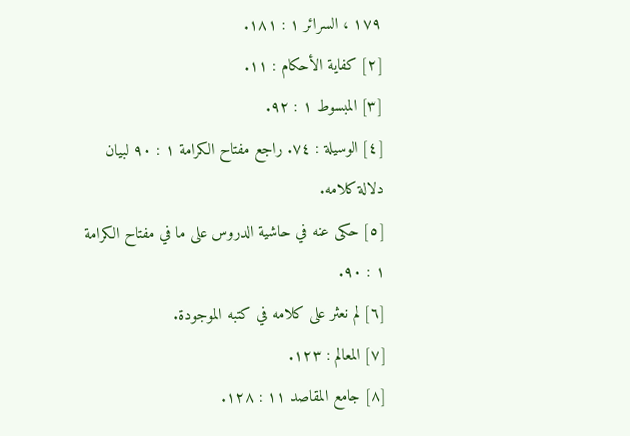١٧٩ ، السرائر ١ : ١٨١.
[٢] كفاية الأحكام : ١١.
[٣] المبسوط ١ : ٩٢.
[٤] الوسيلة : ٧٤. راجع مفتاح الكرامة ١ : ٩٠ لبيان دلالة كلامه.
[٥] حكى عنه في حاشية الدروس على ما في مفتاح الكرامة ١ : ٩٠.
[٦] لم نعثر على كلامه في كتبه الموجودة.
[٧] المعالم : ١٢٣.
[٨] جامع المقاصد ١١ : ١٢٨.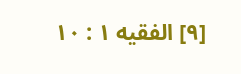[٩] الفقيه ١ : ١٠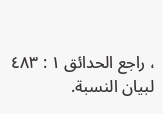، راجع الحدائق ١ : ٤٨٣ لبيان النسبة.